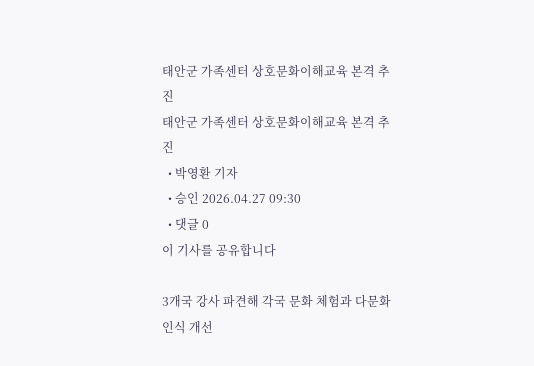태안군 가족센터 상호문화이해교육 본격 추진
태안군 가족센터 상호문화이해교육 본격 추진
  • 박영환 기자
  • 승인 2026.04.27 09:30
  • 댓글 0
이 기사를 공유합니다

3개국 강사 파견해 각국 문화 체험과 다문화 인식 개선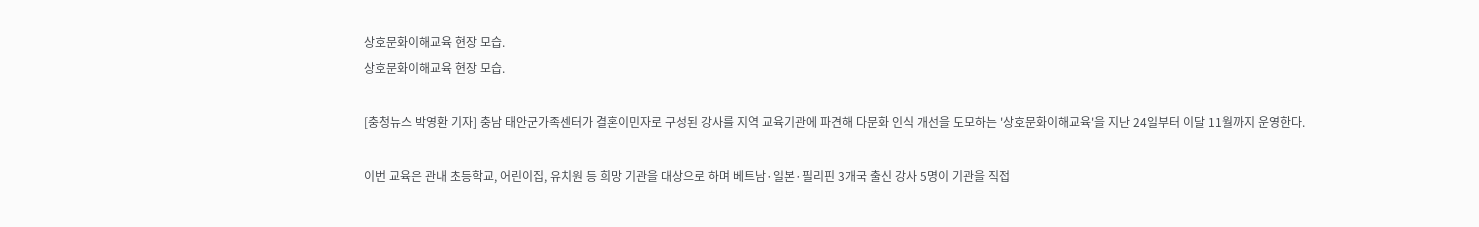상호문화이해교육 현장 모습.
상호문화이해교육 현장 모습.

[충청뉴스 박영환 기자] 충남 태안군가족센터가 결혼이민자로 구성된 강사를 지역 교육기관에 파견해 다문화 인식 개선을 도모하는 '상호문화이해교육'을 지난 24일부터 이달 11월까지 운영한다.

이번 교육은 관내 초등학교, 어린이집, 유치원 등 희망 기관을 대상으로 하며 베트남·일본·필리핀 3개국 출신 강사 5명이 기관을 직접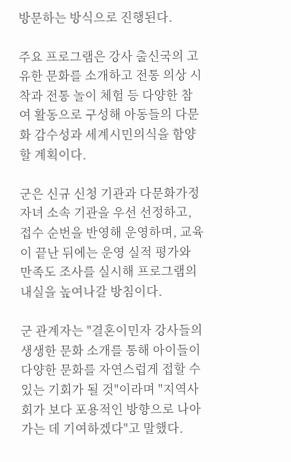방문하는 방식으로 진행된다.

주요 프로그램은 강사 출신국의 고유한 문화를 소개하고 전통 의상 시착과 전통 놀이 체험 등 다양한 참여 활동으로 구성해 아동들의 다문화 감수성과 세계시민의식을 함양할 계획이다.

군은 신규 신청 기관과 다문화가정 자녀 소속 기관을 우선 선정하고, 접수 순번을 반영해 운영하며, 교육이 끝난 뒤에는 운영 실적 평가와 만족도 조사를 실시해 프로그램의 내실을 높여나갈 방침이다.

군 관계자는 "결혼이민자 강사들의 생생한 문화 소개를 통해 아이들이 다양한 문화를 자연스럽게 접할 수 있는 기회가 될 것"이라며 "지역사회가 보다 포용적인 방향으로 나아가는 데 기여하겠다"고 말했다.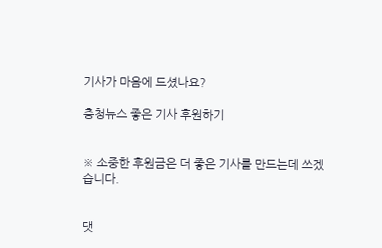기사가 마음에 드셨나요?

충청뉴스 좋은 기사 후원하기


※ 소중한 후원금은 더 좋은 기사를 만드는데 쓰겠습니다.


댓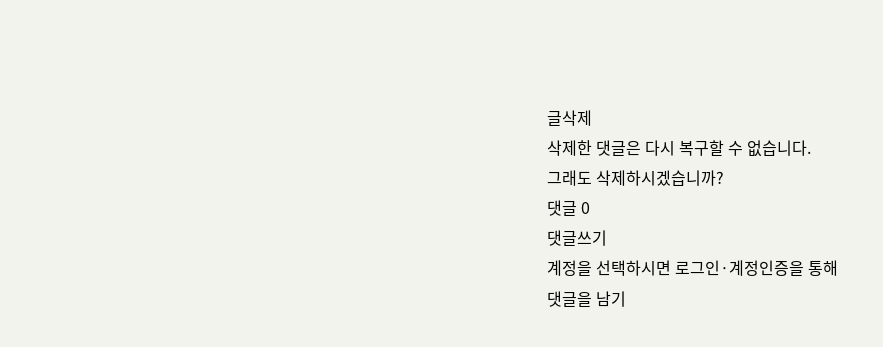글삭제
삭제한 댓글은 다시 복구할 수 없습니다.
그래도 삭제하시겠습니까?
댓글 0
댓글쓰기
계정을 선택하시면 로그인·계정인증을 통해
댓글을 남기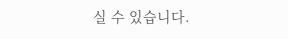실 수 있습니다.